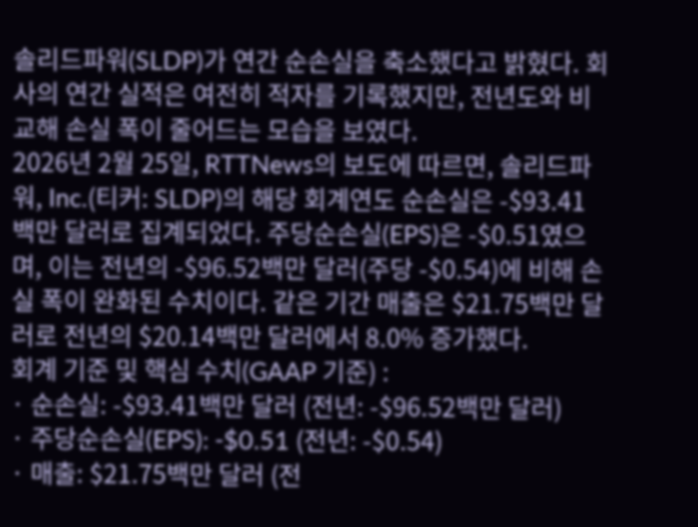솔리드파워(SLDP)가 연간 순손실을 축소했다고 밝혔다. 회사의 연간 실적은 여전히 적자를 기록했지만, 전년도와 비교해 손실 폭이 줄어드는 모습을 보였다.
2026년 2월 25일, RTTNews의 보도에 따르면, 솔리드파워, Inc.(티커: SLDP)의 해당 회계연도 순손실은 -$93.41백만 달러로 집계되었다. 주당순손실(EPS)은 -$0.51였으며, 이는 전년의 -$96.52백만 달러(주당 -$0.54)에 비해 손실 폭이 완화된 수치이다. 같은 기간 매출은 $21.75백만 달러로 전년의 $20.14백만 달러에서 8.0% 증가했다.
회계 기준 및 핵심 수치(GAAP 기준) :
· 순손실: -$93.41백만 달러 (전년: -$96.52백만 달러)
· 주당순손실(EPS): -$0.51 (전년: -$0.54)
· 매출: $21.75백만 달러 (전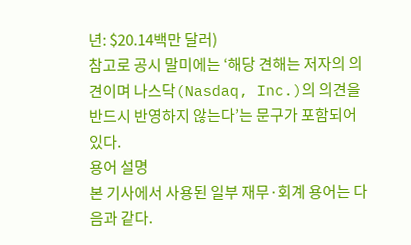년: $20.14백만 달러)
참고로 공시 말미에는 ‘해당 견해는 저자의 의견이며 나스닥(Nasdaq, Inc.)의 의견을 반드시 반영하지 않는다’는 문구가 포함되어 있다.
용어 설명
본 기사에서 사용된 일부 재무·회계 용어는 다음과 같다.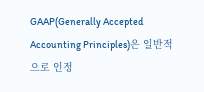GAAP(Generally Accepted Accounting Principles)은 일반적으로 인정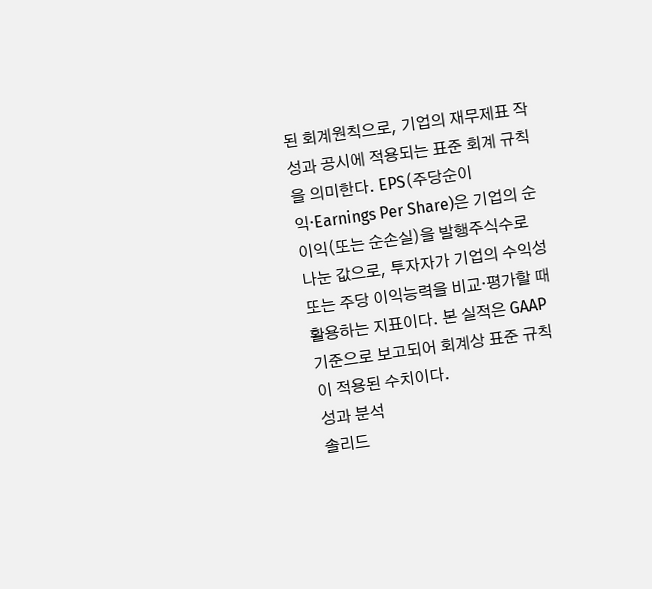된 회계원칙으로, 기업의 재무제표 작성과 공시에 적용되는 표준 회계 규칙을 의미한다. EPS(주당순이익·Earnings Per Share)은 기업의 순이익(또는 순손실)을 발행주식수로 나눈 값으로, 투자자가 기업의 수익성 또는 주당 이익능력을 비교·평가할 때 활용하는 지표이다. 본 실적은 GAAP 기준으로 보고되어 회계상 표준 규칙이 적용된 수치이다.
성과 분석
솔리드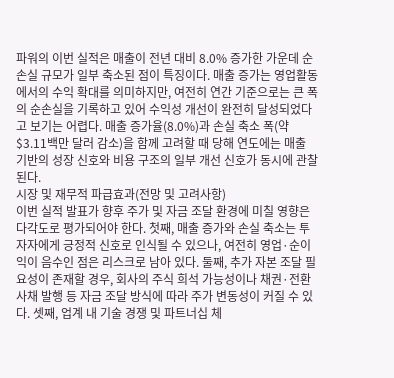파워의 이번 실적은 매출이 전년 대비 8.0% 증가한 가운데 순손실 규모가 일부 축소된 점이 특징이다. 매출 증가는 영업활동에서의 수익 확대를 의미하지만, 여전히 연간 기준으로는 큰 폭의 순손실을 기록하고 있어 수익성 개선이 완전히 달성되었다고 보기는 어렵다. 매출 증가율(8.0%)과 손실 축소 폭(약 $3.11백만 달러 감소)을 함께 고려할 때 당해 연도에는 매출 기반의 성장 신호와 비용 구조의 일부 개선 신호가 동시에 관찰된다.
시장 및 재무적 파급효과(전망 및 고려사항)
이번 실적 발표가 향후 주가 및 자금 조달 환경에 미칠 영향은 다각도로 평가되어야 한다. 첫째, 매출 증가와 손실 축소는 투자자에게 긍정적 신호로 인식될 수 있으나, 여전히 영업·순이익이 음수인 점은 리스크로 남아 있다. 둘째, 추가 자본 조달 필요성이 존재할 경우, 회사의 주식 희석 가능성이나 채권·전환사채 발행 등 자금 조달 방식에 따라 주가 변동성이 커질 수 있다. 셋째, 업계 내 기술 경쟁 및 파트너십 체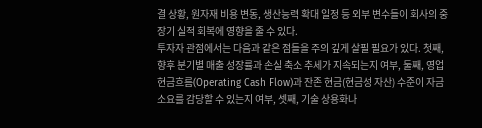결 상황, 원자재 비용 변동, 생산능력 확대 일정 등 외부 변수들이 회사의 중장기 실적 회복에 영향을 줄 수 있다.
투자자 관점에서는 다음과 같은 점들을 주의 깊게 살필 필요가 있다. 첫째, 향후 분기별 매출 성장률과 손실 축소 추세가 지속되는지 여부, 둘째, 영업 현금흐름(Operating Cash Flow)과 잔존 현금(현금성 자산) 수준이 자금 소요를 감당할 수 있는지 여부, 셋째, 기술 상용화나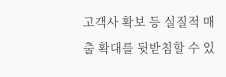고객사 확보 등 실질적 매출 확대를 뒷받침할 수 있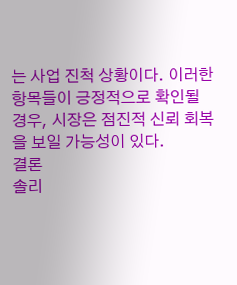는 사업 진척 상황이다. 이러한 항목들이 긍정적으로 확인될 경우, 시장은 점진적 신뢰 회복을 보일 가능성이 있다.
결론
솔리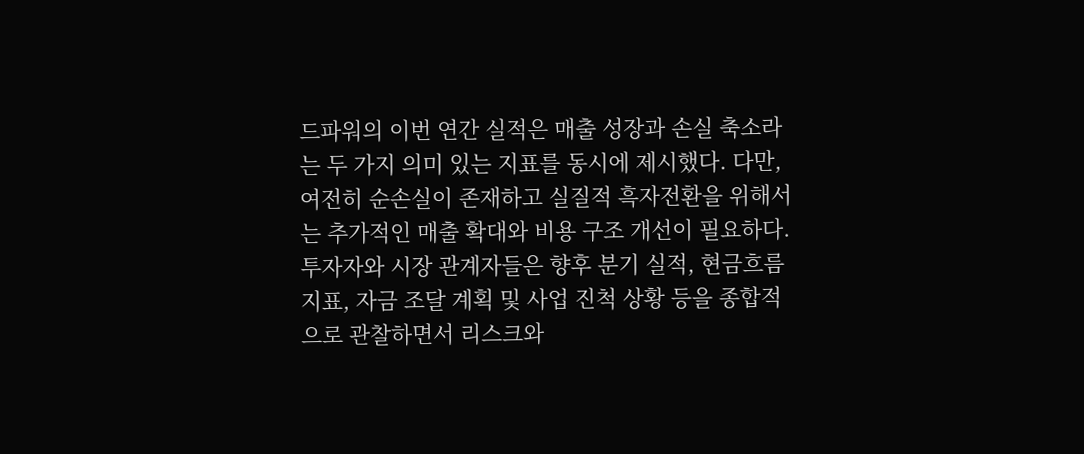드파워의 이번 연간 실적은 매출 성장과 손실 축소라는 두 가지 의미 있는 지표를 동시에 제시했다. 다만, 여전히 순손실이 존재하고 실질적 흑자전환을 위해서는 추가적인 매출 확대와 비용 구조 개선이 필요하다. 투자자와 시장 관계자들은 향후 분기 실적, 현금흐름 지표, 자금 조달 계획 및 사업 진척 상황 등을 종합적으로 관찰하면서 리스크와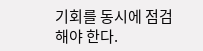기회를 동시에 점검해야 한다.